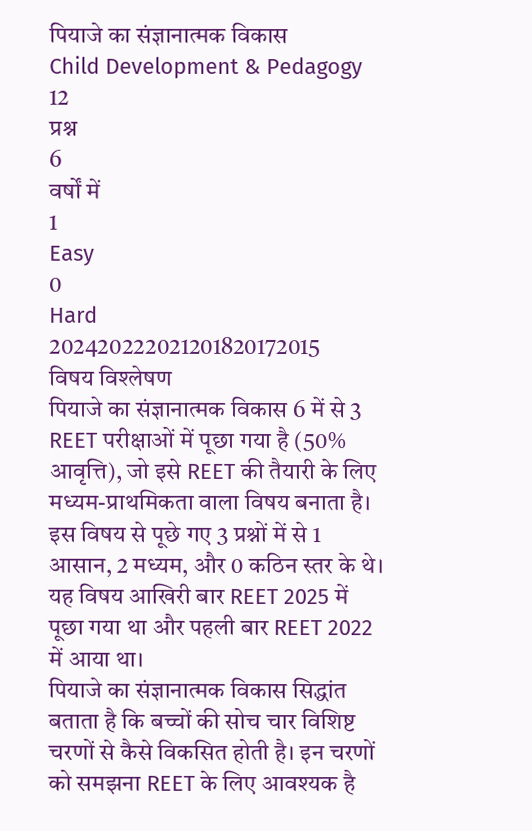पियाजे का संज्ञानात्मक विकास
Child Development & Pedagogy
12
प्रश्न
6
वर्षों में
1
Easy
0
Hard
202420222021201820172015
विषय विश्लेषण
पियाजे का संज्ञानात्मक विकास 6 में से 3 REET परीक्षाओं में पूछा गया है (50% आवृत्ति), जो इसे REET की तैयारी के लिए मध्यम-प्राथमिकता वाला विषय बनाता है।
इस विषय से पूछे गए 3 प्रश्नों में से 1 आसान, 2 मध्यम, और 0 कठिन स्तर के थे।
यह विषय आखिरी बार REET 2025 में पूछा गया था और पहली बार REET 2022 में आया था।
पियाजे का संज्ञानात्मक विकास सिद्धांत बताता है कि बच्चों की सोच चार विशिष्ट चरणों से कैसे विकसित होती है। इन चरणों को समझना REET के लिए आवश्यक है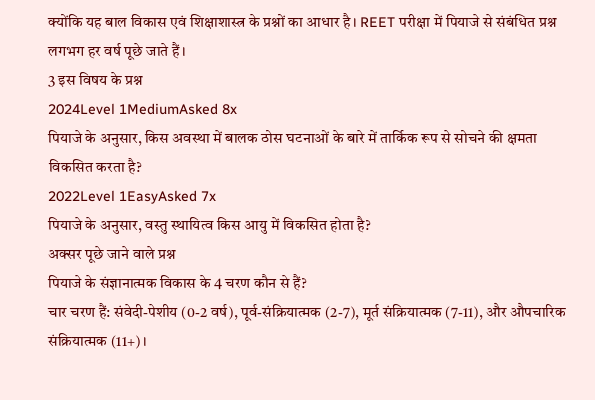क्योंकि यह बाल विकास एवं शिक्षाशास्त्र के प्रश्नों का आधार है। REET परीक्षा में पियाजे से संबंधित प्रश्न लगभग हर वर्ष पूछे जाते हैं।
3 इस विषय के प्रश्न
2024Level 1MediumAsked 8x
पियाजे के अनुसार, किस अवस्था में बालक ठोस घटनाओं के बारे में तार्किक रूप से सोचने की क्षमता विकसित करता है?
2022Level 1EasyAsked 7x
पियाजे के अनुसार, वस्तु स्थायित्व किस आयु में विकसित होता है?
अक्सर पूछे जाने वाले प्रश्न
पियाजे के संज्ञानात्मक विकास के 4 चरण कौन से हैं?
चार चरण हैं: संवेदी-पेशीय (0-2 वर्ष), पूर्व-संक्रियात्मक (2-7), मूर्त संक्रियात्मक (7-11), और औपचारिक संक्रियात्मक (11+)।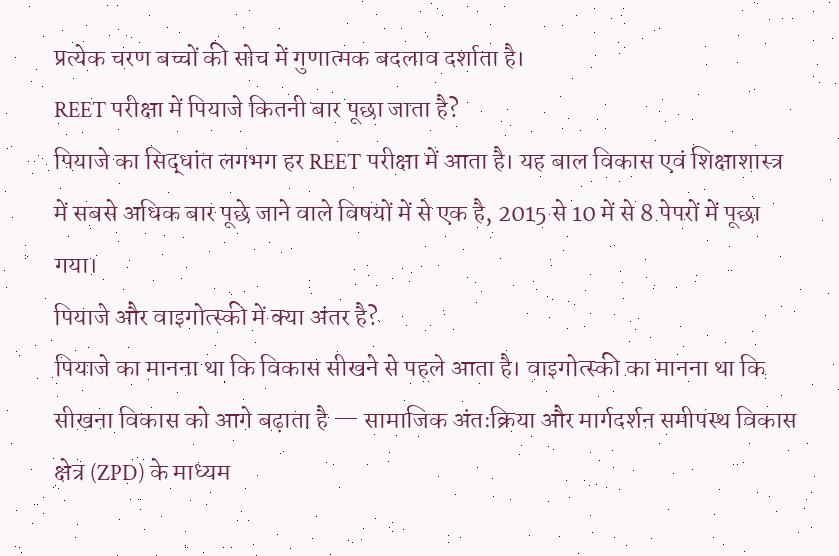प्रत्येक चरण बच्चों की सोच में गुणात्मक बदलाव दर्शाता है।
REET परीक्षा में पियाजे कितनी बार पूछा जाता है?
पियाजे का सिद्धांत लगभग हर REET परीक्षा में आता है। यह बाल विकास एवं शिक्षाशास्त्र में सबसे अधिक बार पूछे जाने वाले विषयों में से एक है, 2015 से 10 में से 8 पेपरों में पूछा गया।
पियाजे और वाइगोत्स्की में क्या अंतर है?
पियाजे का मानना था कि विकास सीखने से पहले आता है। वाइगोत्स्की का मानना था कि सीखना विकास को आगे बढ़ाता है — सामाजिक अंतःक्रिया और मार्गदर्शन समीपस्थ विकास क्षेत्र (ZPD) के माध्यम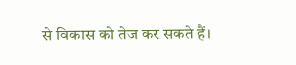से विकास को तेज कर सकते हैं।